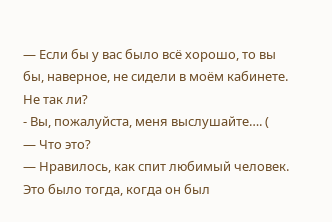— Если бы у вас было всё хорошо, то вы бы, наверное, не сидели в моём кабинете. Не так ли?
- Вы, пожалуйста, меня выслушайте…. (
— Что это?
— Нравилось, как спит любимый человек. Это было тогда, когда он был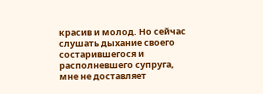красив и молод. Но сейчас слушать дыхание своего состарившегося и располневшего супруга, мне не доставляет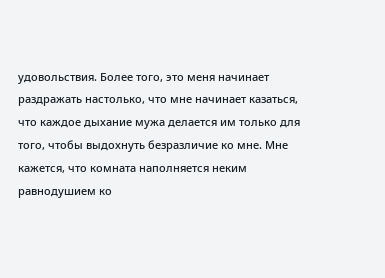удовольствия. Более того, это меня начинает раздражать настолько, что мне начинает казаться, что каждое дыхание мужа делается им только для того, чтобы выдохнуть безразличие ко мне. Мне кажется, что комната наполняется неким равнодушием ко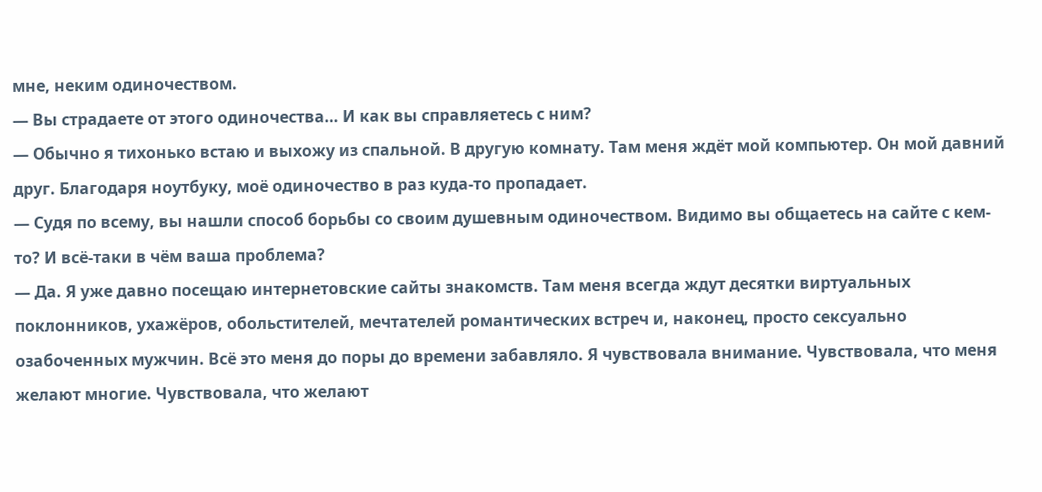мне, неким одиночеством.
— Вы страдаете от этого одиночества… И как вы справляетесь с ним?
— Обычно я тихонько встаю и выхожу из спальной. В другую комнату. Там меня ждёт мой компьютер. Он мой давний друг. Благодаря ноутбуку, моё одиночество в раз куда-то пропадает.
— Судя по всему, вы нашли способ борьбы со своим душевным одиночеством. Видимо вы общаетесь на сайте с кем-то? И всё-таки в чём ваша проблема?
— Да. Я уже давно посещаю интернетовские сайты знакомств. Там меня всегда ждут десятки виртуальных поклонников, ухажёров, обольстителей, мечтателей романтических встреч и, наконец, просто сексуально озабоченных мужчин. Всё это меня до поры до времени забавляло. Я чувствовала внимание. Чувствовала, что меня желают многие. Чувствовала, что желают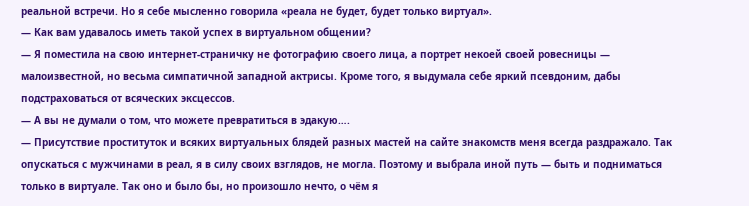реальной встречи. Но я себе мысленно говорила «реала не будет, будет только виртуал».
— Как вам удавалось иметь такой успех в виртуальном общении?
— Я поместила на свою интернет-страничку не фотографию своего лица, а портрет некоей своей ровесницы — малоизвестной, но весьма симпатичной западной актрисы. Кроме того, я выдумала себе яркий псевдоним, дабы подстраховаться от всяческих эксцессов.
— А вы не думали о том, что можете превратиться в эдакую….
— Присутствие проституток и всяких виртуальных блядей разных мастей на сайте знакомств меня всегда раздражало. Так опускаться с мужчинами в реал, я в силу своих взглядов, не могла. Поэтому и выбрала иной путь — быть и подниматься только в виртуале. Так оно и было бы, но произошло нечто, о чём я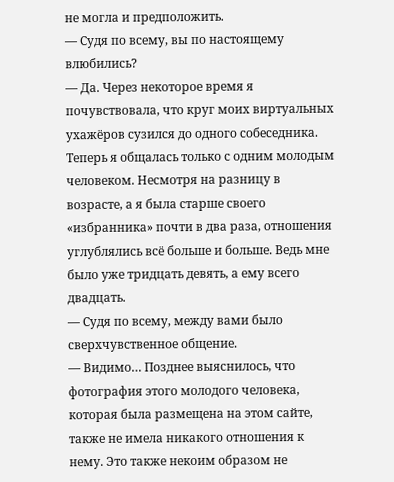не могла и предположить.
— Судя по всему, вы по настоящему влюбились?
— Да. Через некоторое время я почувствовала, что круг моих виртуальных ухажёров сузился до одного собеседника. Теперь я общалась только с одним молодым человеком. Несмотря на разницу в возрасте, а я была старше своего «избранника» почти в два раза, отношения углублялись всё больше и больше. Ведь мне было уже тридцать девять, а ему всего двадцать.
— Судя по всему, между вами было сверхчувственное общение.
— Видимо… Позднее выяснилось, что фотография этого молодого человека, которая была размещена на этом сайте, также не имела никакого отношения к нему. Это также некоим образом не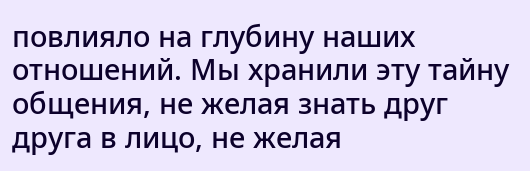повлияло на глубину наших отношений. Мы хранили эту тайну общения, не желая знать друг друга в лицо, не желая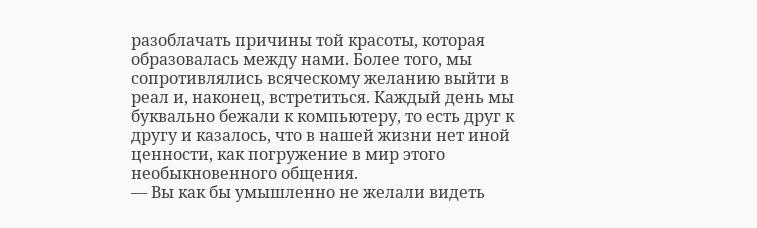разоблачать причины той красоты, которая образовалась между нами. Более того, мы сопротивлялись всяческому желанию выйти в реал и, наконец, встретиться. Каждый день мы буквально бежали к компьютеру, то есть друг к другу и казалось, что в нашей жизни нет иной ценности, как погружение в мир этого необыкновенного общения.
— Вы как бы умышленно не желали видеть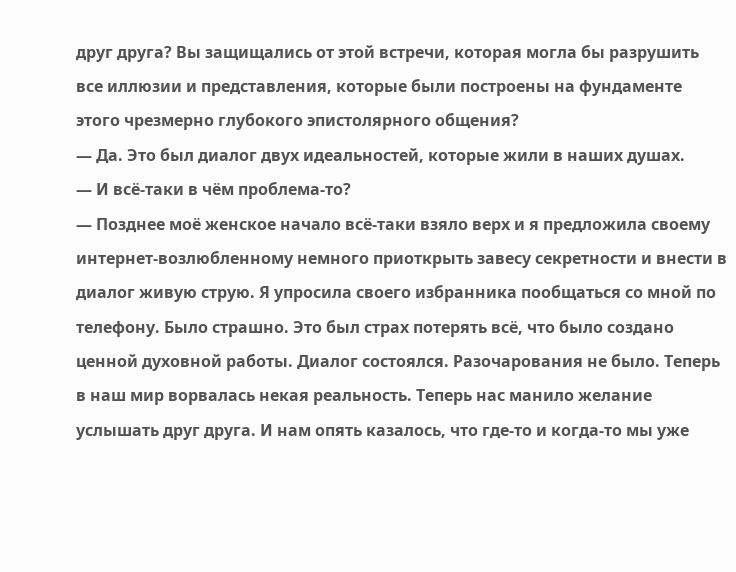друг друга? Вы защищались от этой встречи, которая могла бы разрушить все иллюзии и представления, которые были построены на фундаменте этого чрезмерно глубокого эпистолярного общения?
— Да. Это был диалог двух идеальностей, которые жили в наших душах.
— И всё-таки в чём проблема-то?
— Позднее моё женское начало всё-таки взяло верх и я предложила своему интернет-возлюбленному немного приоткрыть завесу секретности и внести в диалог живую струю. Я упросила своего избранника пообщаться со мной по телефону. Было страшно. Это был страх потерять всё, что было создано ценной духовной работы. Диалог состоялся. Разочарования не было. Теперь в наш мир ворвалась некая реальность. Теперь нас манило желание услышать друг друга. И нам опять казалось, что где-то и когда-то мы уже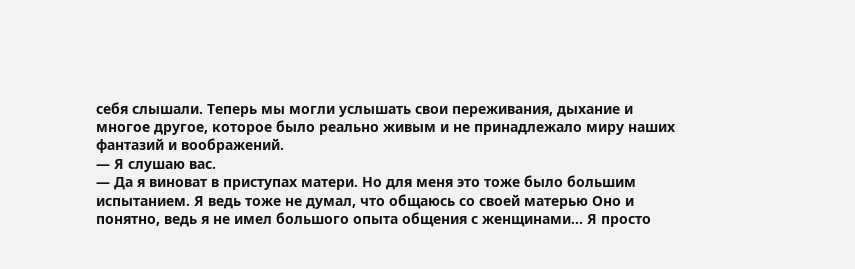себя слышали. Теперь мы могли услышать свои переживания, дыхание и многое другое, которое было реально живым и не принадлежало миру наших фантазий и воображений.
— Я слушаю вас.
— Да я виноват в приступах матери. Но для меня это тоже было большим испытанием. Я ведь тоже не думал, что общаюсь со своей матерью Оно и понятно, ведь я не имел большого опыта общения с женщинами… Я просто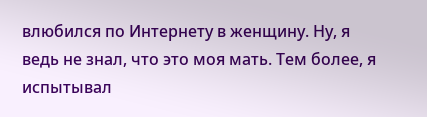влюбился по Интернету в женщину. Ну, я ведь не знал, что это моя мать. Тем более, я испытывал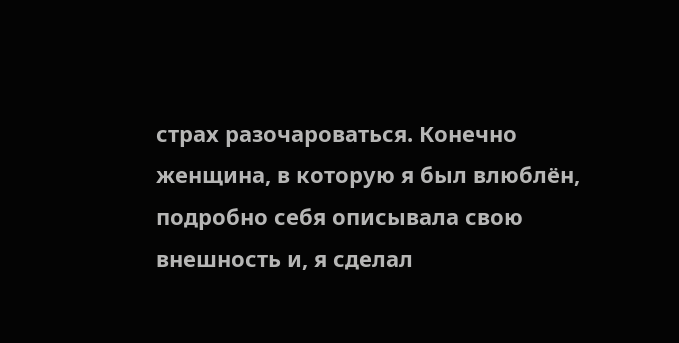страх разочароваться. Конечно женщина, в которую я был влюблён, подробно себя описывала свою внешность и, я сделал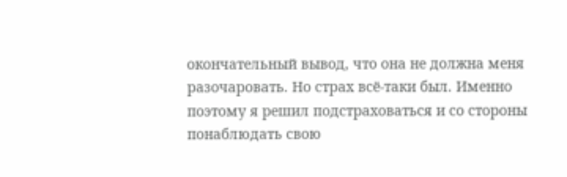окончательный вывод, что она не должна меня разочаровать. Но страх всё-таки был. Именно поэтому я решил подстраховаться и со стороны понаблюдать свою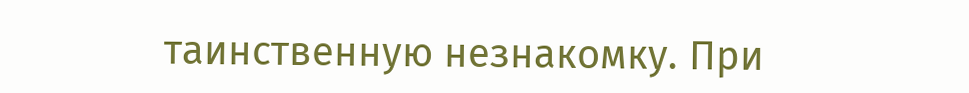таинственную незнакомку. При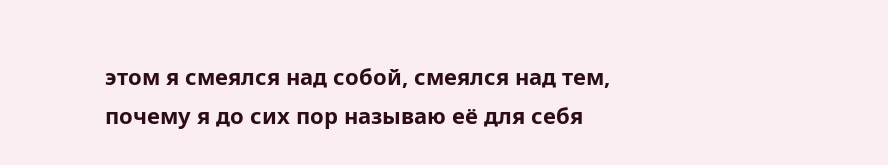этом я смеялся над собой, смеялся над тем, почему я до сих пор называю её для себя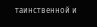таинственной и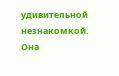удивительной незнакомкой. Она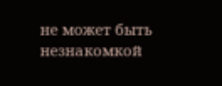не может быть незнакомкой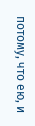потому, что ею, и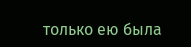только ею была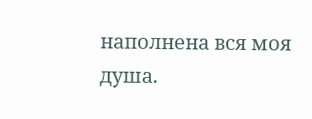наполнена вся моя душа.